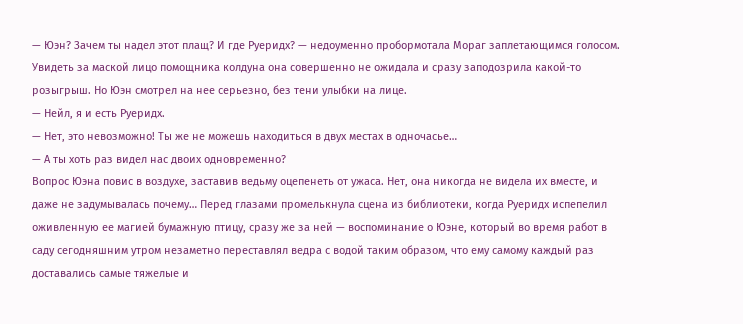— Юэн? Зачем ты надел этот плащ? И где Руеридх? — недоуменно пробормотала Мораг заплетающимся голосом. Увидеть за маской лицо помощника колдуна она совершенно не ожидала и сразу заподозрила какой-то розыгрыш. Но Юэн смотрел на нее серьезно, без тени улыбки на лице.
— Нейл, я и есть Руеридх.
— Нет, это невозможно! Ты же не можешь находиться в двух местах в одночасье…
— А ты хоть раз видел нас двоих одновременно?
Вопрос Юэна повис в воздухе, заставив ведьму оцепенеть от ужаса. Нет, она никогда не видела их вместе, и даже не задумывалась почему… Перед глазами промелькнула сцена из библиотеки, когда Руеридх испепелил оживленную ее магией бумажную птицу, сразу же за ней — воспоминание о Юэне, который во время работ в саду сегодняшним утром незаметно переставлял ведра с водой таким образом, что ему самому каждый раз доставались самые тяжелые и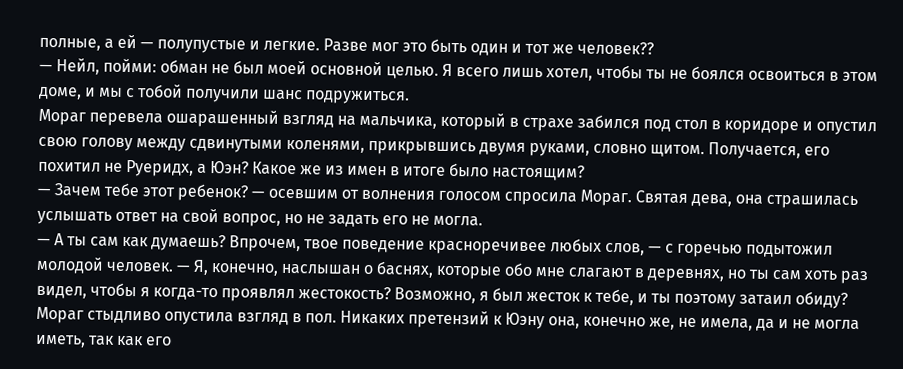полные, а ей — полупустые и легкие. Разве мог это быть один и тот же человек??
— Нейл, пойми: обман не был моей основной целью. Я всего лишь хотел, чтобы ты не боялся освоиться в этом доме, и мы с тобой получили шанс подружиться.
Мораг перевела ошарашенный взгляд на мальчика, который в страхе забился под стол в коридоре и опустил свою голову между сдвинутыми коленями, прикрывшись двумя руками, словно щитом. Получается, его похитил не Руеридх, а Юэн? Какое же из имен в итоге было настоящим?
— Зачем тебе этот ребенок? — осевшим от волнения голосом спросила Мораг. Святая дева, она страшилась услышать ответ на свой вопрос, но не задать его не могла.
— А ты сам как думаешь? Впрочем, твое поведение красноречивее любых слов, — с горечью подытожил молодой человек. — Я, конечно, наслышан о баснях, которые обо мне слагают в деревнях, но ты сам хоть раз видел, чтобы я когда-то проявлял жестокость? Возможно, я был жесток к тебе, и ты поэтому затаил обиду?
Мораг стыдливо опустила взгляд в пол. Никаких претензий к Юэну она, конечно же, не имела, да и не могла иметь, так как его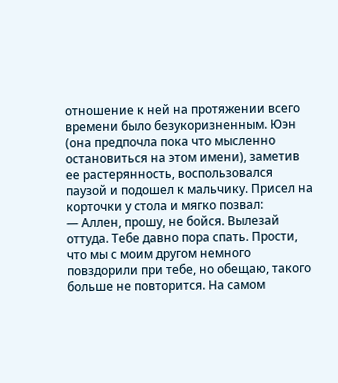отношение к ней на протяжении всего времени было безукоризненным. Юэн (она предпочла пока что мысленно остановиться на этом имени), заметив ее растерянность, воспользовался паузой и подошел к мальчику. Присел на корточки у стола и мягко позвал:
— Аллен, прошу, не бойся. Вылезай оттуда. Тебе давно пора спать. Прости, что мы с моим другом немного повздорили при тебе, но обещаю, такого больше не повторится. На самом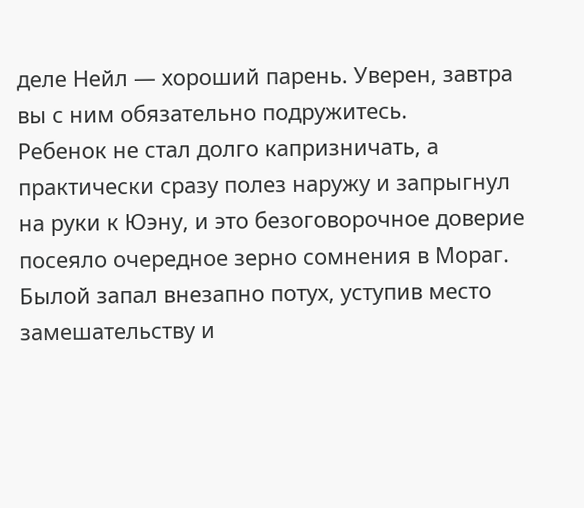деле Нейл — хороший парень. Уверен, завтра вы с ним обязательно подружитесь.
Ребенок не стал долго капризничать, а практически сразу полез наружу и запрыгнул на руки к Юэну, и это безоговорочное доверие посеяло очередное зерно сомнения в Мораг. Былой запал внезапно потух, уступив место замешательству и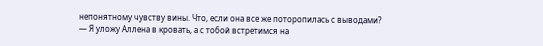непонятному чувству вины. Что, если она все же поторопилась с выводами?
— Я уложу Аллена в кровать, а с тобой встретимся на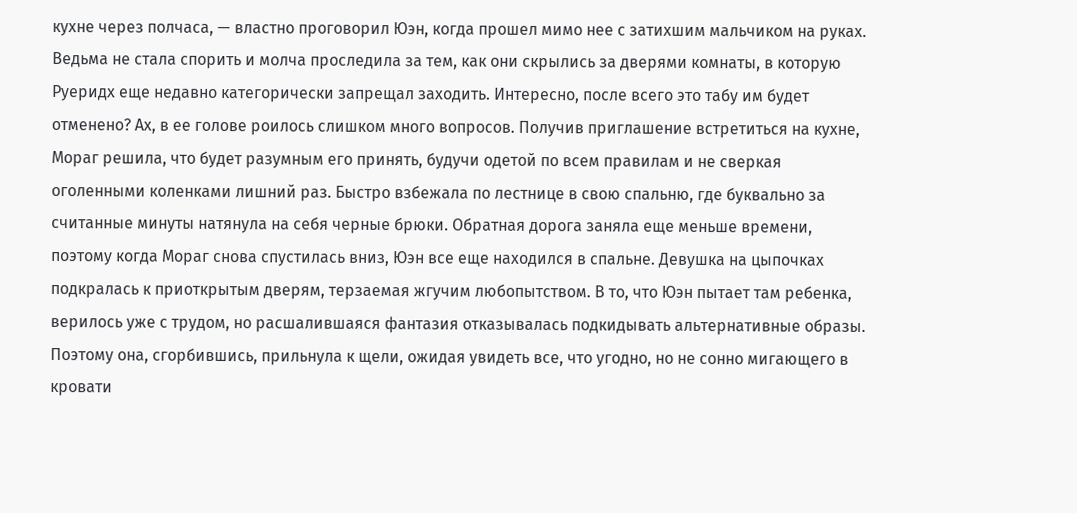кухне через полчаса, — властно проговорил Юэн, когда прошел мимо нее с затихшим мальчиком на руках. Ведьма не стала спорить и молча проследила за тем, как они скрылись за дверями комнаты, в которую Руеридх еще недавно категорически запрещал заходить. Интересно, после всего это табу им будет отменено? Ах, в ее голове роилось слишком много вопросов. Получив приглашение встретиться на кухне, Мораг решила, что будет разумным его принять, будучи одетой по всем правилам и не сверкая оголенными коленками лишний раз. Быстро взбежала по лестнице в свою спальню, где буквально за считанные минуты натянула на себя черные брюки. Обратная дорога заняла еще меньше времени, поэтому когда Мораг снова спустилась вниз, Юэн все еще находился в спальне. Девушка на цыпочках подкралась к приоткрытым дверям, терзаемая жгучим любопытством. В то, что Юэн пытает там ребенка, верилось уже с трудом, но расшалившаяся фантазия отказывалась подкидывать альтернативные образы. Поэтому она, сгорбившись, прильнула к щели, ожидая увидеть все, что угодно, но не сонно мигающего в кровати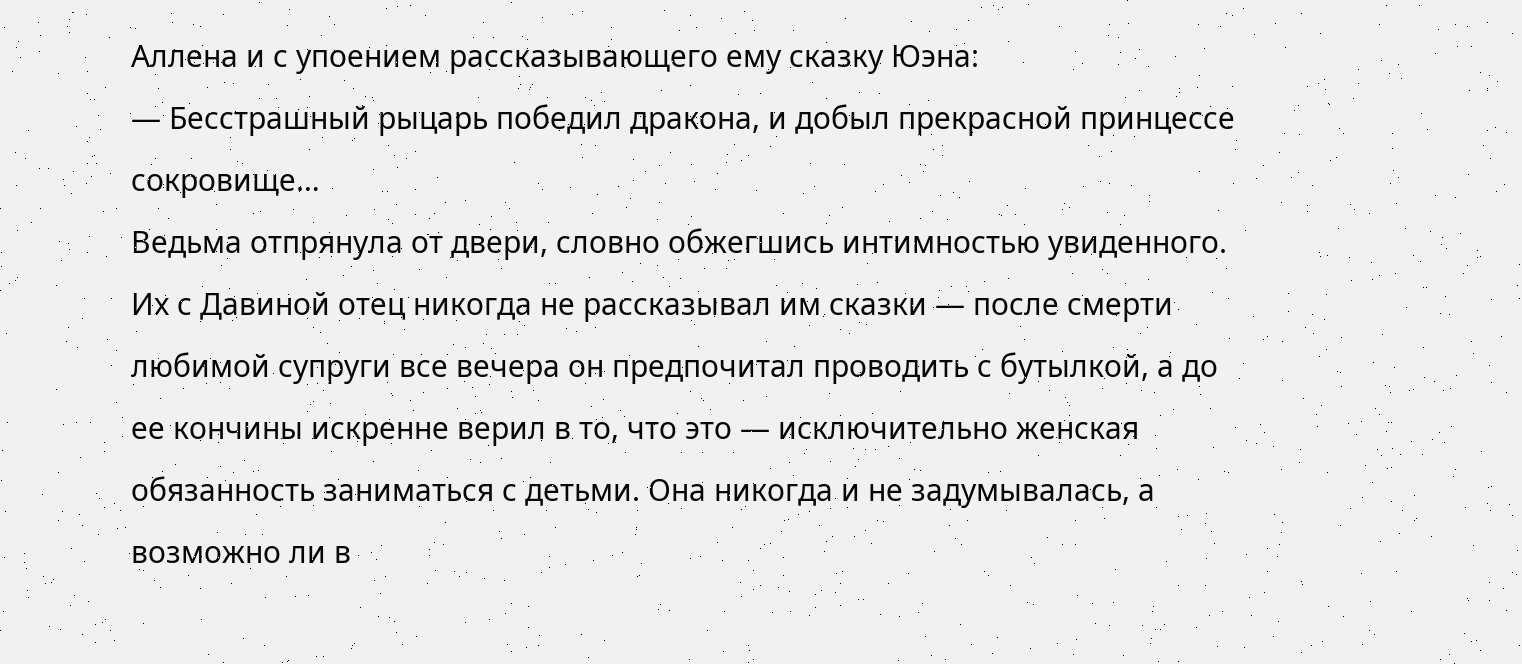Аллена и с упоением рассказывающего ему сказку Юэна:
— Бесстрашный рыцарь победил дракона, и добыл прекрасной принцессе сокровище…
Ведьма отпрянула от двери, словно обжегшись интимностью увиденного. Их с Давиной отец никогда не рассказывал им сказки — после смерти любимой супруги все вечера он предпочитал проводить с бутылкой, а до ее кончины искренне верил в то, что это — исключительно женская обязанность заниматься с детьми. Она никогда и не задумывалась, а возможно ли в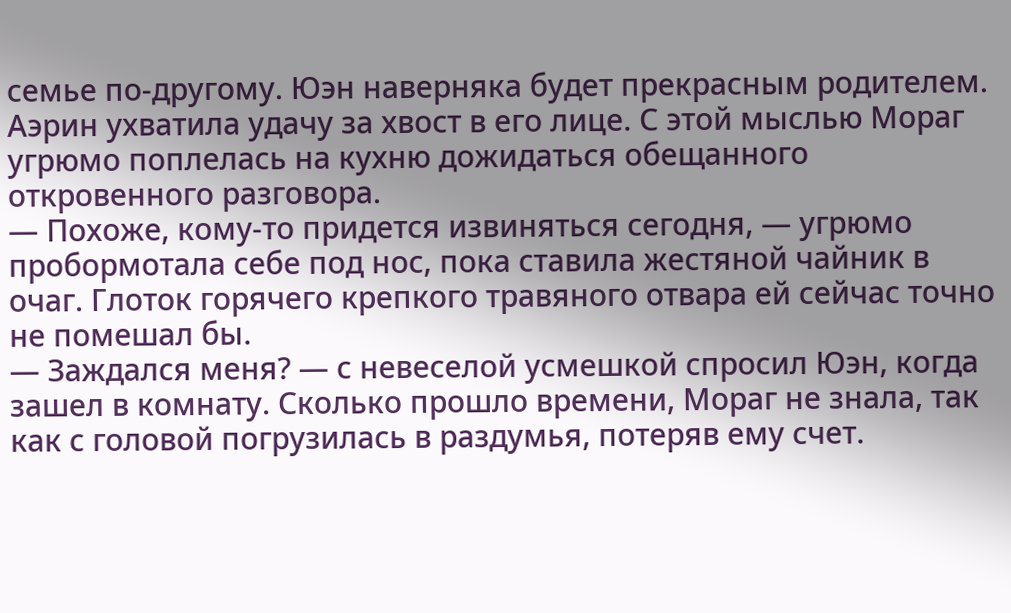семье по-другому. Юэн наверняка будет прекрасным родителем. Аэрин ухватила удачу за хвост в его лице. С этой мыслью Мораг угрюмо поплелась на кухню дожидаться обещанного откровенного разговора.
— Похоже, кому-то придется извиняться сегодня, — угрюмо пробормотала себе под нос, пока ставила жестяной чайник в очаг. Глоток горячего крепкого травяного отвара ей сейчас точно не помешал бы.
— Заждался меня? — с невеселой усмешкой спросил Юэн, когда зашел в комнату. Сколько прошло времени, Мораг не знала, так как с головой погрузилась в раздумья, потеряв ему счет.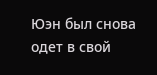Юэн был снова одет в свой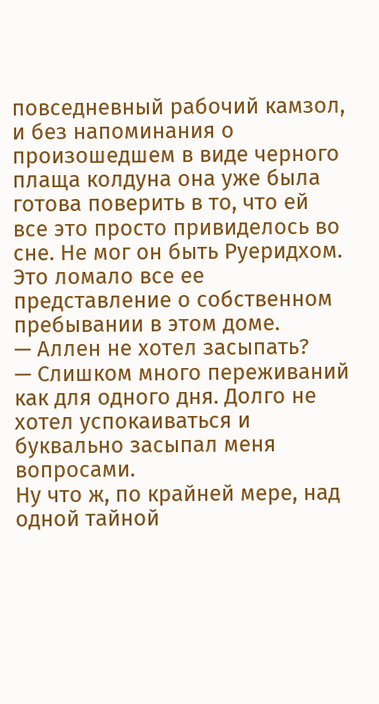повседневный рабочий камзол, и без напоминания о произошедшем в виде черного плаща колдуна она уже была готова поверить в то, что ей все это просто привиделось во сне. Не мог он быть Руеридхом. Это ломало все ее представление о собственном пребывании в этом доме.
— Аллен не хотел засыпать?
— Слишком много переживаний как для одного дня. Долго не хотел успокаиваться и буквально засыпал меня вопросами.
Ну что ж, по крайней мере, над одной тайной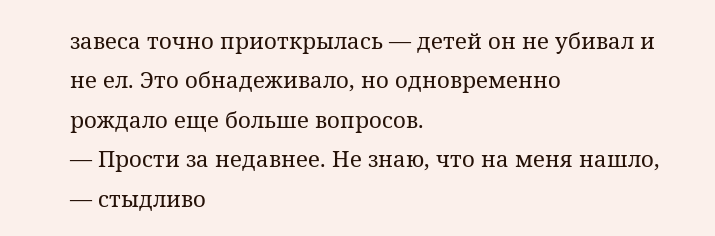завеса точно приоткрылась — детей он не убивал и не ел. Это обнадеживало, но одновременно рождало еще больше вопросов.
— Прости за недавнее. Не знаю, что на меня нашло, — стыдливо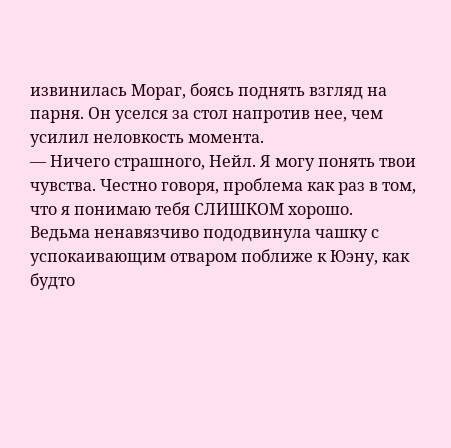извинилась Мораг, боясь поднять взгляд на парня. Он уселся за стол напротив нее, чем усилил неловкость момента.
— Ничего страшного, Нейл. Я могу понять твои чувства. Честно говоря, проблема как раз в том, что я понимаю тебя СЛИШКОМ хорошо.
Ведьма ненавязчиво пододвинула чашку с успокаивающим отваром поближе к Юэну, как будто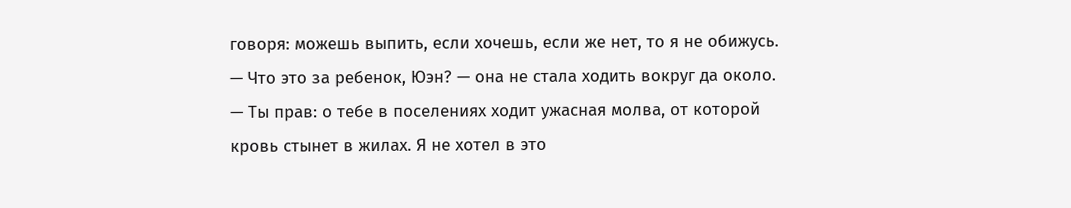говоря: можешь выпить, если хочешь, если же нет, то я не обижусь.
— Что это за ребенок, Юэн? — она не стала ходить вокруг да около. — Ты прав: о тебе в поселениях ходит ужасная молва, от которой кровь стынет в жилах. Я не хотел в это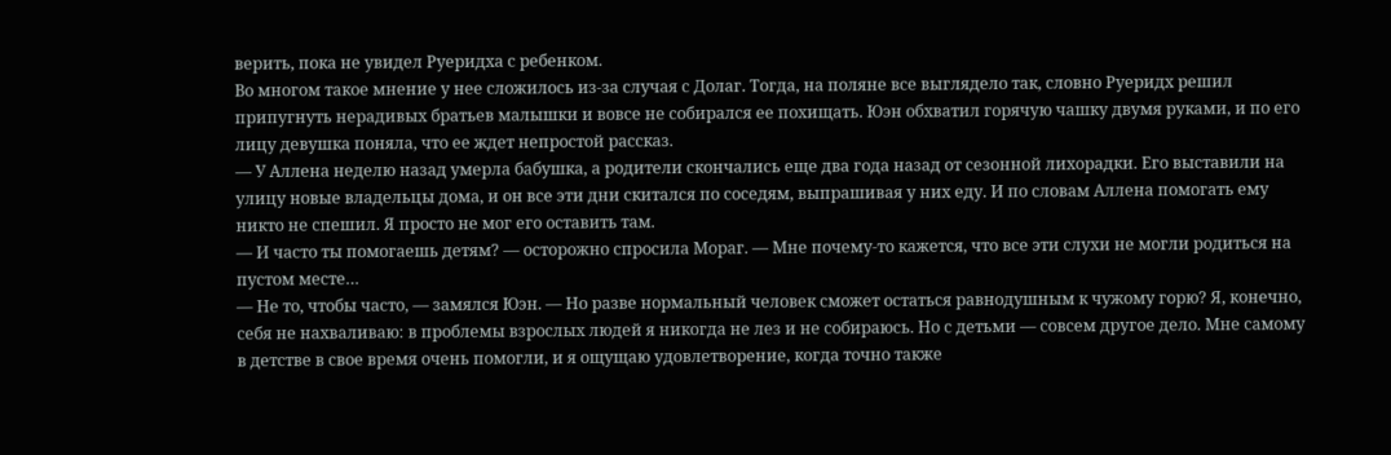верить, пока не увидел Руеридха с ребенком.
Во многом такое мнение у нее сложилось из-за случая с Долаг. Тогда, на поляне все выглядело так, словно Руеридх решил припугнуть нерадивых братьев малышки и вовсе не собирался ее похищать. Юэн обхватил горячую чашку двумя руками, и по его лицу девушка поняла, что ее ждет непростой рассказ.
— У Аллена неделю назад умерла бабушка, а родители скончались еще два года назад от сезонной лихорадки. Его выставили на улицу новые владельцы дома, и он все эти дни скитался по соседям, выпрашивая у них еду. И по словам Аллена помогать ему никто не спешил. Я просто не мог его оставить там.
— И часто ты помогаешь детям? — осторожно спросила Мораг. — Мне почему-то кажется, что все эти слухи не могли родиться на пустом месте…
— Не то, чтобы часто, — замялся Юэн. — Но разве нормальный человек сможет остаться равнодушным к чужому горю? Я, конечно, себя не нахваливаю: в проблемы взрослых людей я никогда не лез и не собираюсь. Но с детьми — совсем другое дело. Мне самому в детстве в свое время очень помогли, и я ощущаю удовлетворение, когда точно также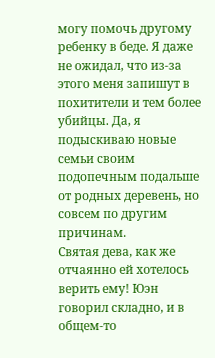могу помочь другому ребенку в беде. Я даже не ожидал, что из-за этого меня запишут в похитители и тем более убийцы. Да, я подыскиваю новые семьи своим подопечным подальше от родных деревень, но совсем по другим причинам.
Святая дева, как же отчаянно ей хотелось верить ему! Юэн говорил складно, и в общем-то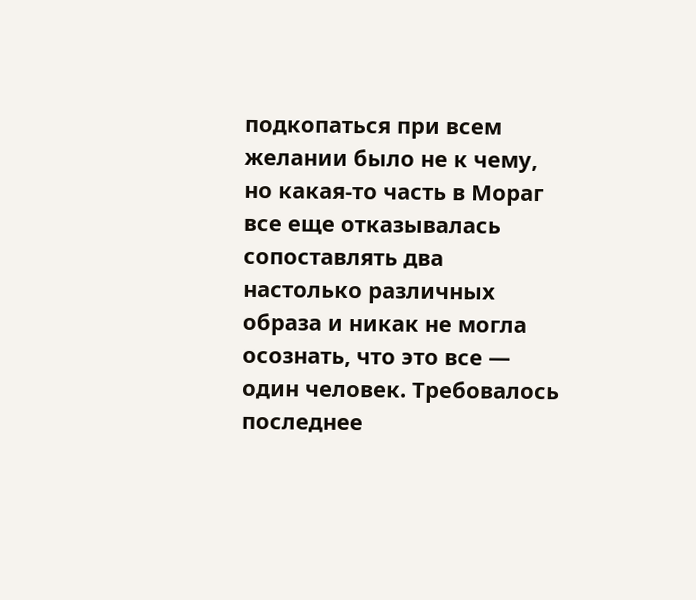подкопаться при всем желании было не к чему, но какая-то часть в Мораг все еще отказывалась сопоставлять два настолько различных образа и никак не могла осознать, что это все — один человек. Требовалось последнее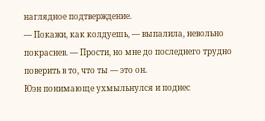наглядное подтверждение.
— Покажи, как колдуешь, — выпалила, невольно покраснев. — Прости, но мне до последнего трудно поверить в то, что ты — это он.
Юэн понимающе ухмыльнулся и поднес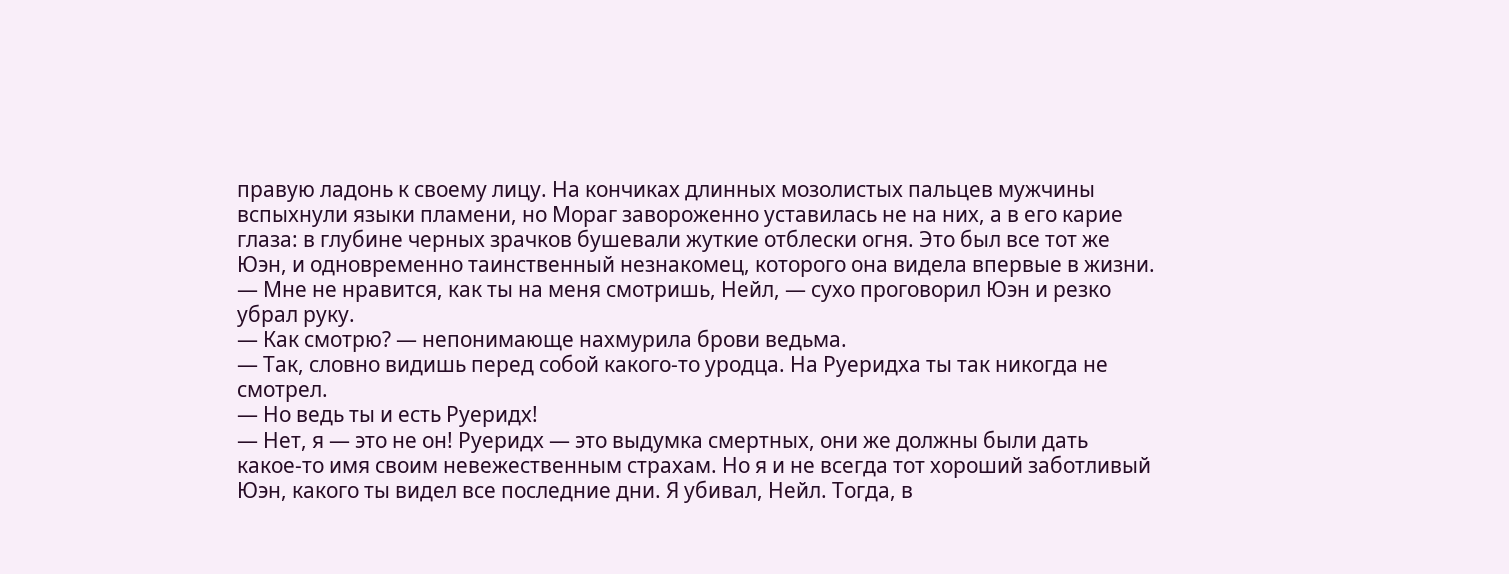правую ладонь к своему лицу. На кончиках длинных мозолистых пальцев мужчины вспыхнули языки пламени, но Мораг завороженно уставилась не на них, а в его карие глаза: в глубине черных зрачков бушевали жуткие отблески огня. Это был все тот же Юэн, и одновременно таинственный незнакомец, которого она видела впервые в жизни.
— Мне не нравится, как ты на меня смотришь, Нейл, — сухо проговорил Юэн и резко убрал руку.
— Как смотрю? — непонимающе нахмурила брови ведьма.
— Так, словно видишь перед собой какого-то уродца. На Руеридха ты так никогда не смотрел.
— Но ведь ты и есть Руеридх!
— Нет, я — это не он! Руеридх — это выдумка смертных, они же должны были дать какое-то имя своим невежественным страхам. Но я и не всегда тот хороший заботливый Юэн, какого ты видел все последние дни. Я убивал, Нейл. Тогда, в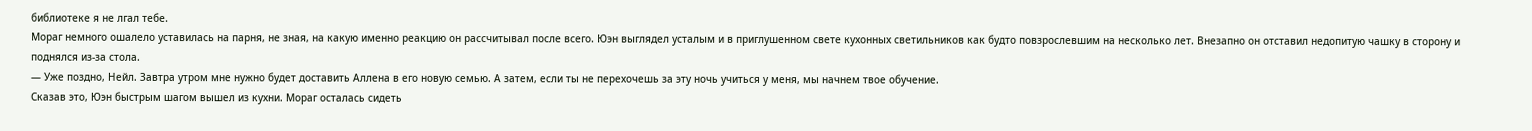библиотеке я не лгал тебе.
Мораг немного ошалело уставилась на парня, не зная, на какую именно реакцию он рассчитывал после всего. Юэн выглядел усталым и в приглушенном свете кухонных светильников как будто повзрослевшим на несколько лет. Внезапно он отставил недопитую чашку в сторону и поднялся из-за стола.
— Уже поздно, Нейл. Завтра утром мне нужно будет доставить Аллена в его новую семью. А затем, если ты не перехочешь за эту ночь учиться у меня, мы начнем твое обучение.
Сказав это, Юэн быстрым шагом вышел из кухни. Мораг осталась сидеть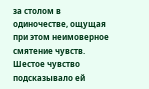за столом в одиночестве, ощущая при этом неимоверное смятение чувств. Шестое чувство подсказывало ей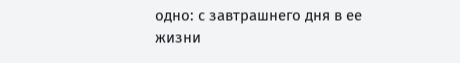одно: с завтрашнего дня в ее жизни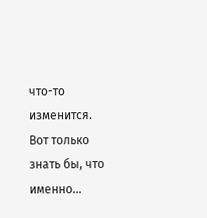что-то изменится. Вот только знать бы, что именно...